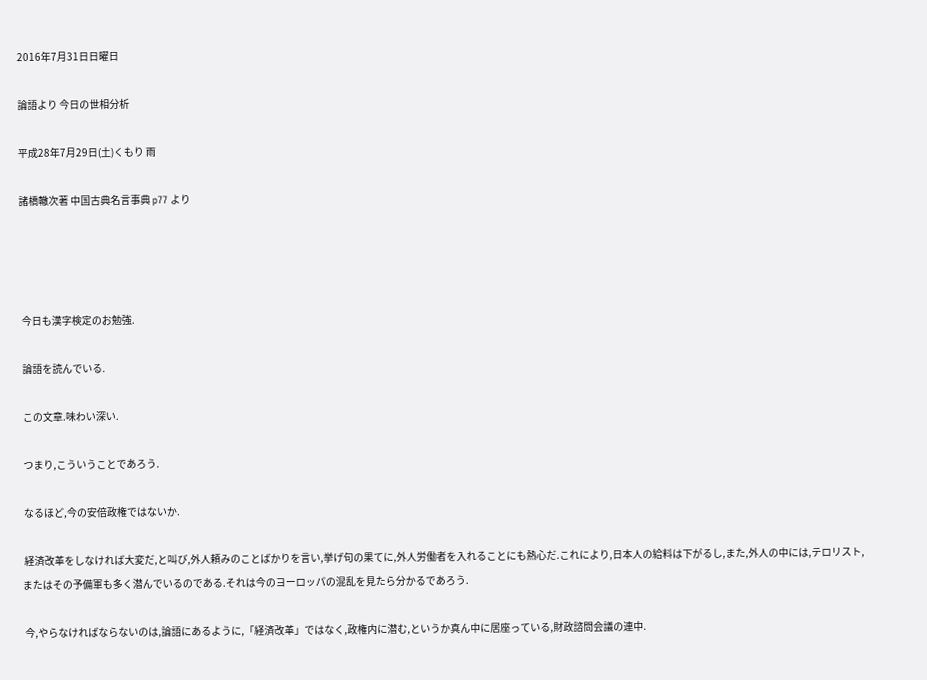2016年7月31日日曜日

論語より 今日の世相分析

平成28年7月29日(土)くもり 雨

諸橋轍次著 中国古典名言事典 p77 より




 今日も漢字検定のお勉強.

 論語を読んでいる.

 この文章.味わい深い.

 つまり,こういうことであろう.

 なるほど,今の安倍政権ではないか.

 経済改革をしなければ大変だ,と叫び,外人頼みのことばかりを言い,挙げ句の果てに,外人労働者を入れることにも熱心だ.これにより,日本人の給料は下がるし,また,外人の中には,テロリスト,またはその予備軍も多く潜んでいるのである.それは今のヨーロッパの混乱を見たら分かるであろう.

 今,やらなければならないのは,論語にあるように,「経済改革」ではなく,政権内に潜む,というか真ん中に居座っている,財政諮問会議の連中.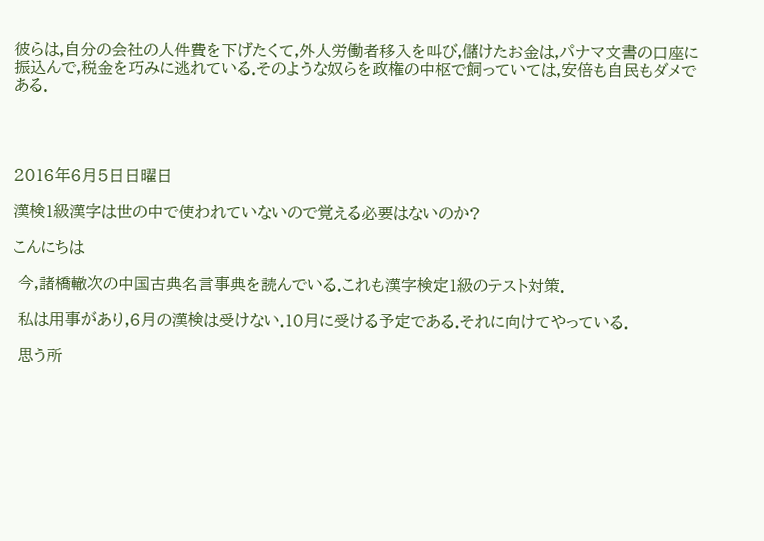彼らは,自分の会社の人件費を下げたくて,外人労働者移入を叫び,儲けたお金は,パナマ文書の口座に振込んで,税金を巧みに逃れている.そのような奴らを政権の中枢で飼っていては,安倍も自民もダメである.




2016年6月5日日曜日

漢検1級漢字は世の中で使われていないので覚える必要はないのか?

こんにちは

 今,諸橋轍次の中国古典名言事典を読んでいる.これも漢字検定1級のテスト対策.

 私は用事があり,6月の漢検は受けない.10月に受ける予定である.それに向けてやっている.

 思う所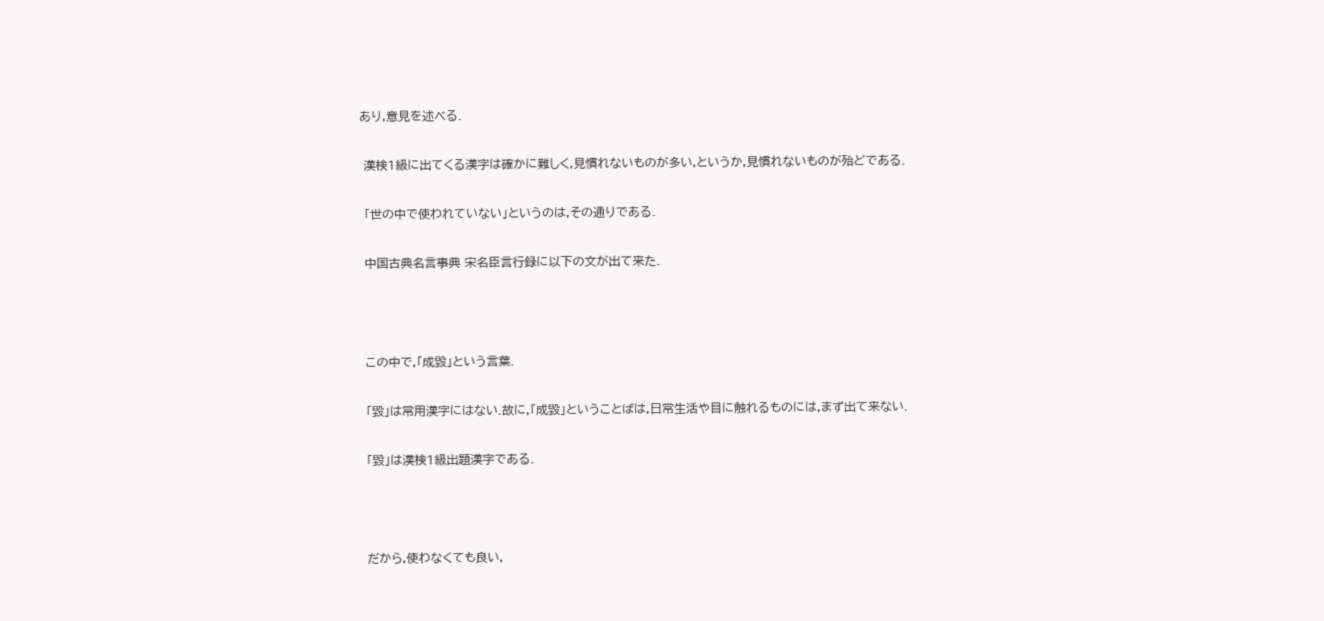あり,意見を述べる.

 漢検1級に出てくる漢字は確かに難しく,見慣れないものが多い,というか,見慣れないものが殆どである.

 「世の中で使われていない」というのは,その通りである.

 中国古典名言事典 宋名臣言行録に以下の文が出て来た.



 この中で,「成毀」という言葉.

 「毀」は常用漢字にはない.故に,「成毀」ということばは,日常生活や目に触れるものには,まず出て来ない.

 「毀」は漢検1級出題漢字である.



 だから,使わなくても良い,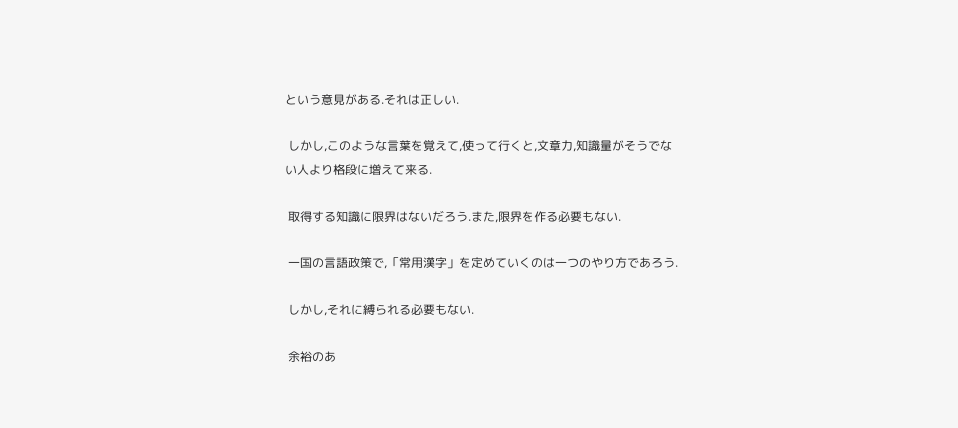という意見がある.それは正しい.

 しかし,このような言葉を覚えて,使って行くと,文章力,知識量がそうでない人より格段に増えて来る.

 取得する知識に限界はないだろう.また,限界を作る必要もない.

 一国の言語政策で,「常用漢字」を定めていくのは一つのやり方であろう.

 しかし,それに縛られる必要もない.

 余裕のあ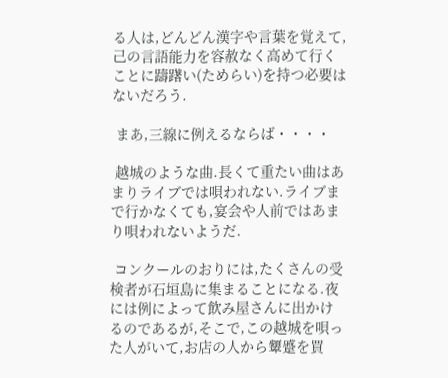る人は,どんどん漢字や言葉を覚えて,己の言語能力を容赦なく高めて行くことに躊躇い(ためらい)を持つ必要はないだろう.

 まあ,三線に例えるならば・・・・

 越城のような曲.長くて重たい曲はあまりライブでは唄われない.ライブまで行かなくても,宴会や人前ではあまり唄われないようだ.

 コンクールのおりには,たくさんの受検者が石垣島に集まることになる.夜には例によって飲み屋さんに出かけるのであるが,そこで,この越城を唄った人がいて,お店の人から顰蹙を買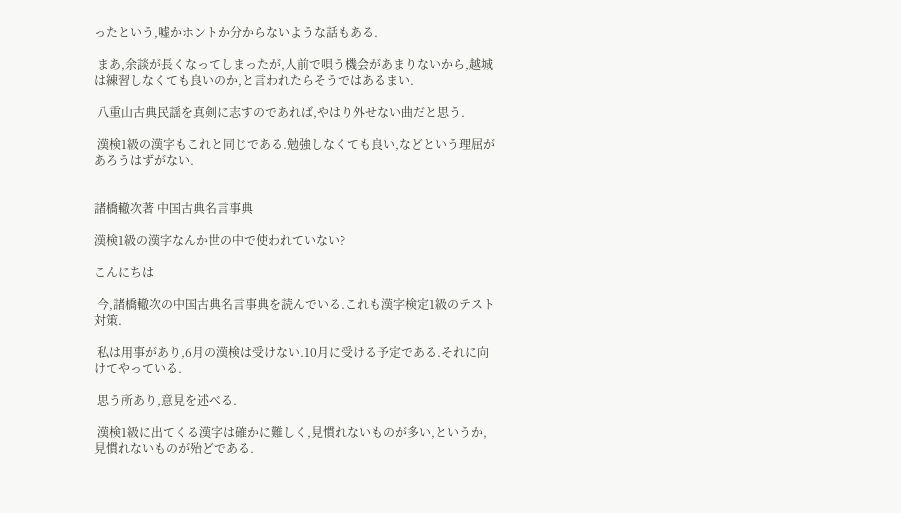ったという,嘘かホントか分からないような話もある.

 まあ,余談が長くなってしまったが,人前で唄う機会があまりないから,越城 は練習しなくても良いのか,と言われたらそうではあるまい.

 八重山古典民謡を真剣に志すのであれば,やはり外せない曲だと思う.

 漢検1級の漢字もこれと同じである.勉強しなくても良い,などという理屈があろうはずがない.


諸橋轍次著 中国古典名言事典

漢検1級の漢字なんか世の中で使われていない?

こんにちは

 今,諸橋轍次の中国古典名言事典を読んでいる.これも漢字検定1級のテスト対策.

 私は用事があり,6月の漢検は受けない.10月に受ける予定である.それに向けてやっている.

 思う所あり,意見を述べる.

 漢検1級に出てくる漢字は確かに難しく,見慣れないものが多い,というか,見慣れないものが殆どである.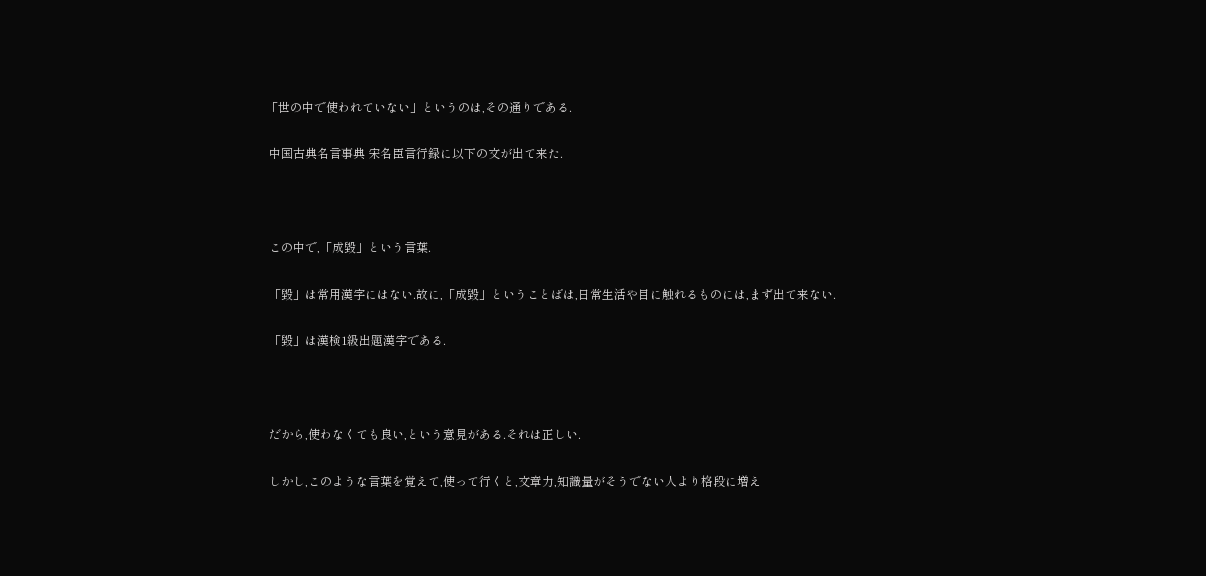「世の中で使われていない」というのは,その通りである.

 中国古典名言事典 宋名臣言行録に以下の文が出て来た.



 この中で,「成毀」という言葉.

 「毀」は常用漢字にはない.故に,「成毀」ということばは,日常生活や目に触れるものには,まず出て来ない.

 「毀」は漢検1級出題漢字である.



 だから,使わなくても良い,という意見がある.それは正しい.

 しかし,このような言葉を覚えて,使って行くと,文章力,知識量がそうでない人より格段に増え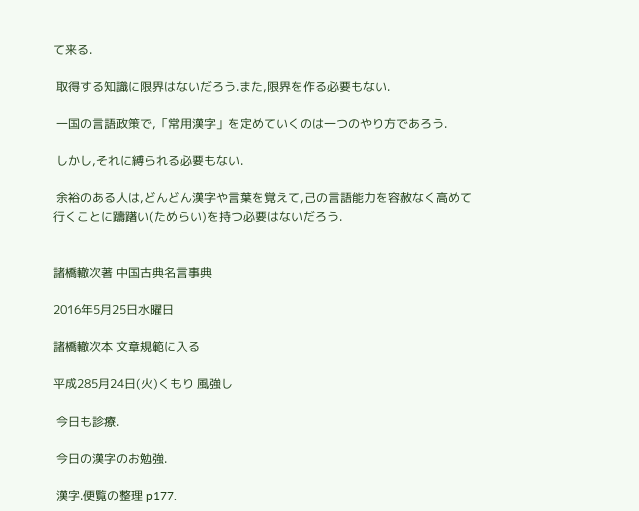て来る.

 取得する知識に限界はないだろう.また,限界を作る必要もない.

 一国の言語政策で,「常用漢字」を定めていくのは一つのやり方であろう.

 しかし,それに縛られる必要もない.

 余裕のある人は,どんどん漢字や言葉を覚えて,己の言語能力を容赦なく高めて行くことに躊躇い(ためらい)を持つ必要はないだろう.


諸橋轍次著 中国古典名言事典

2016年5月25日水曜日

諸橋轍次本 文章規範に入る

平成285月24日(火)くもり 風強し

 今日も診療.

 今日の漢字のお勉強.

 漢字.便覧の整理 p177.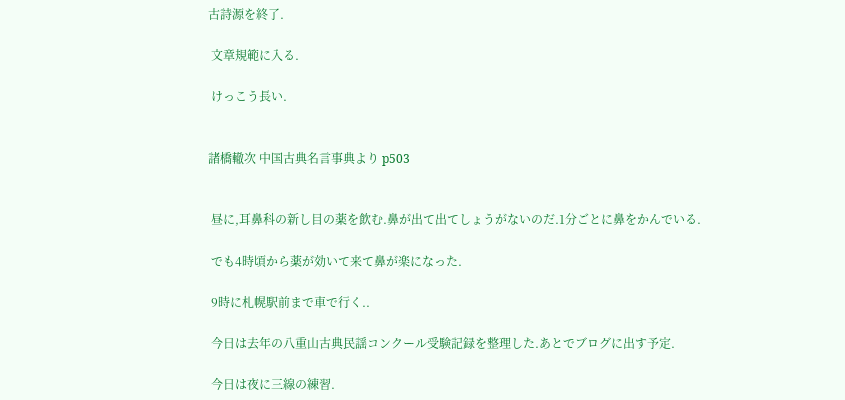古詩源を終了.

 文章規範に入る.

 けっこう長い.


諸橋轍次 中国古典名言事典より p503


 昼に,耳鼻科の新し目の薬を飲む.鼻が出て出てしょうがないのだ.1分ごとに鼻をかんでいる.

 でも4時頃から薬が効いて来て鼻が楽になった.

 9時に札幌駅前まで車で行く..

 今日は去年の八重山古典民謡コンクール受験記録を整理した.あとでブログに出す予定.

 今日は夜に三線の練習.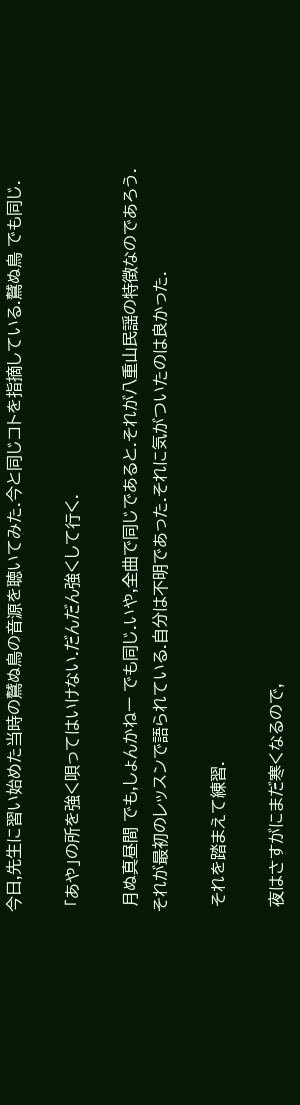今日,先生に習い始めた当時の鷲ぬ鳥の音源を聴いてみた.今と同じコトを指摘している.鷲ぬ鳥 でも同じ.

 「あや」の所を強く唄ってはいけない.だんだん強くして行く.

 月ぬ真昼間 でも,しょんかねー でも同じ.いや,全曲で同じであると.それが八重山民謡の特徴なのであろう.それが最初のレッスンで語られている.自分は不明であった.それに気がついたのは良かった.

 それを踏まえて練習.

 夜はさすがにまだ寒くなるので,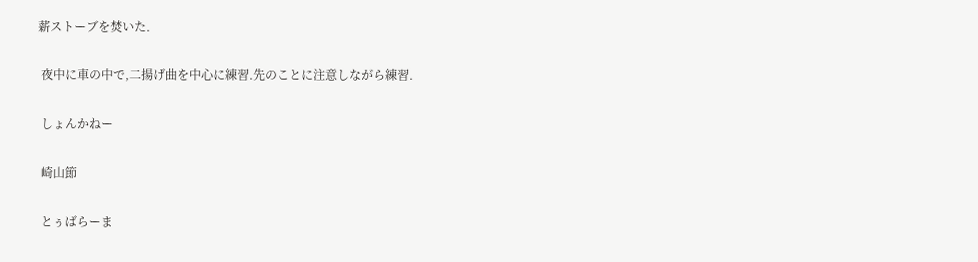薪ストーブを焚いた.

 夜中に車の中で,二揚げ曲を中心に練習.先のことに注意しながら練習.

 しょんかねー

 崎山節

 とぅばらーま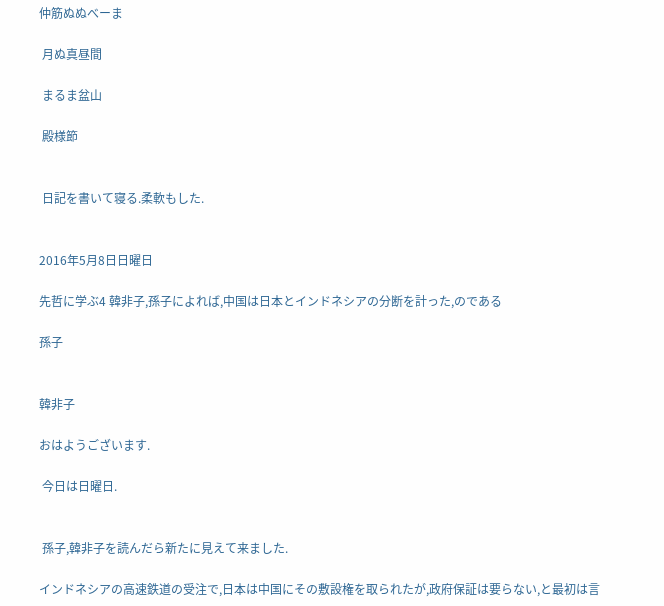仲筋ぬぬべーま

 月ぬ真昼間

 まるま盆山

 殿様節


 日記を書いて寝る.柔軟もした.


2016年5月8日日曜日

先哲に学ぶ4 韓非子,孫子によれば,中国は日本とインドネシアの分断を計った,のである

孫子


韓非子

おはようございます.

 今日は日曜日.


 孫子,韓非子を読んだら新たに見えて来ました.

インドネシアの高速鉄道の受注で,日本は中国にその敷設権を取られたが,政府保証は要らない,と最初は言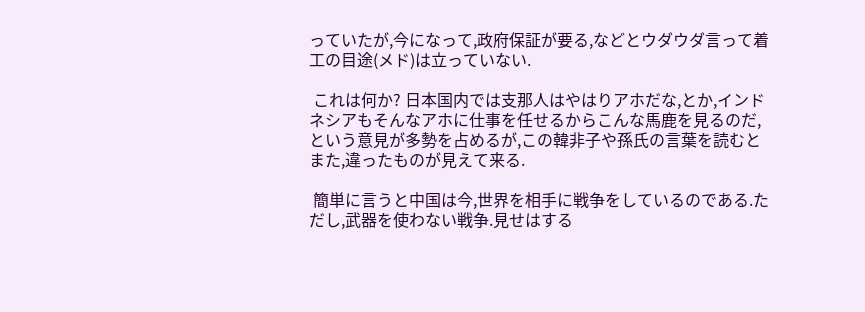っていたが,今になって,政府保証が要る,などとウダウダ言って着工の目途(メド)は立っていない.

 これは何か? 日本国内では支那人はやはりアホだな,とか,インドネシアもそんなアホに仕事を任せるからこんな馬鹿を見るのだ,という意見が多勢を占めるが,この韓非子や孫氏の言葉を読むとまた,違ったものが見えて来る.

 簡単に言うと中国は今,世界を相手に戦争をしているのである.ただし,武器を使わない戦争.見せはする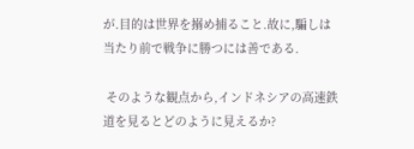が.目的は世界を搦め捕ること.故に,騙しは当たり前で戦争に勝つには善である.

 そのような観点から,インドネシアの高速鉄道を見るとどのように見えるか?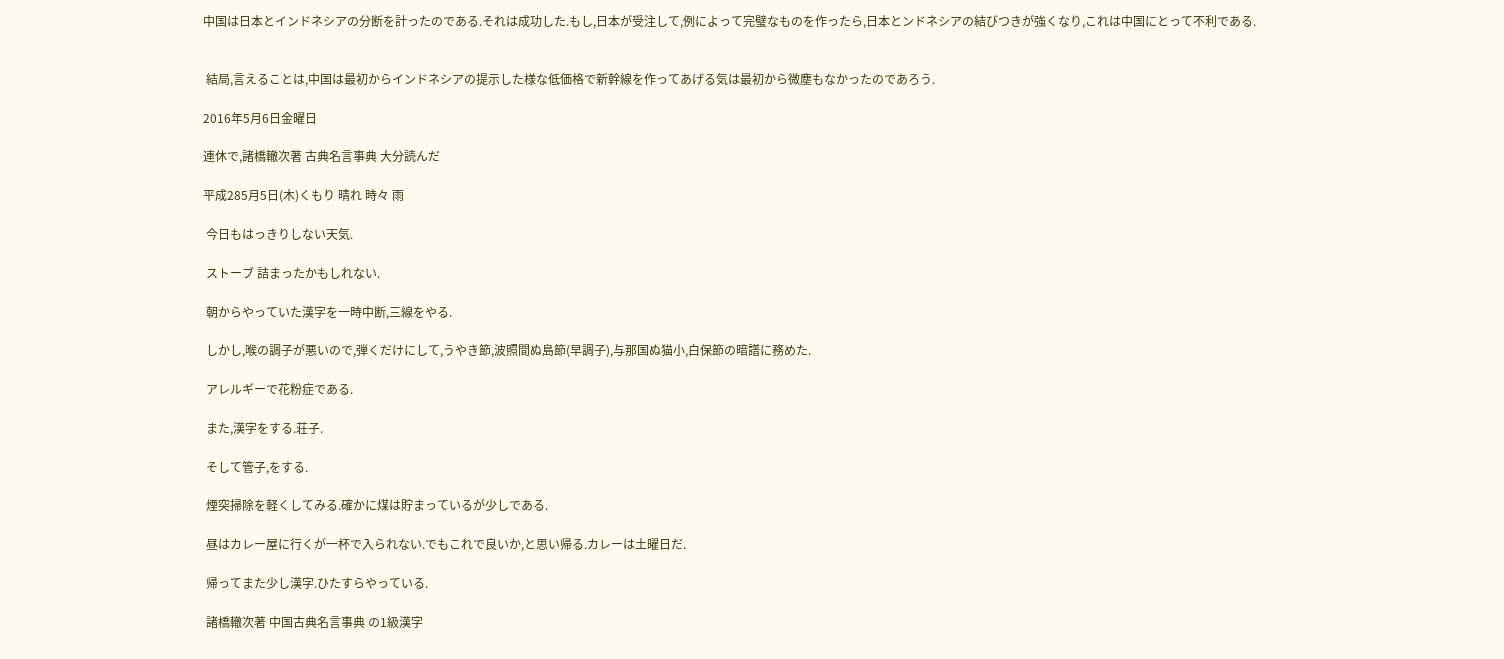中国は日本とインドネシアの分断を計ったのである.それは成功した.もし,日本が受注して,例によって完璧なものを作ったら,日本とンドネシアの結びつきが強くなり,これは中国にとって不利である.


 結局,言えることは,中国は最初からインドネシアの提示した様な低価格で新幹線を作ってあげる気は最初から微塵もなかったのであろう.

2016年5月6日金曜日

連休で,諸橋轍次著 古典名言事典 大分読んだ

平成285月5日(木)くもり 晴れ 時々 雨

 今日もはっきりしない天気.

 ストーブ 詰まったかもしれない.

 朝からやっていた漢字を一時中断,三線をやる.

 しかし,喉の調子が悪いので,弾くだけにして,うやき節,波照間ぬ島節(早調子),与那国ぬ猫小,白保節の暗譜に務めた.

 アレルギーで花粉症である.

 また,漢字をする.荘子.

 そして管子,をする.

 煙突掃除を軽くしてみる.確かに煤は貯まっているが少しである.

 昼はカレー屋に行くが一杯で入られない.でもこれで良いか,と思い帰る.カレーは土曜日だ.

 帰ってまた少し漢字.ひたすらやっている.

 諸橋轍次著 中国古典名言事典 の1級漢字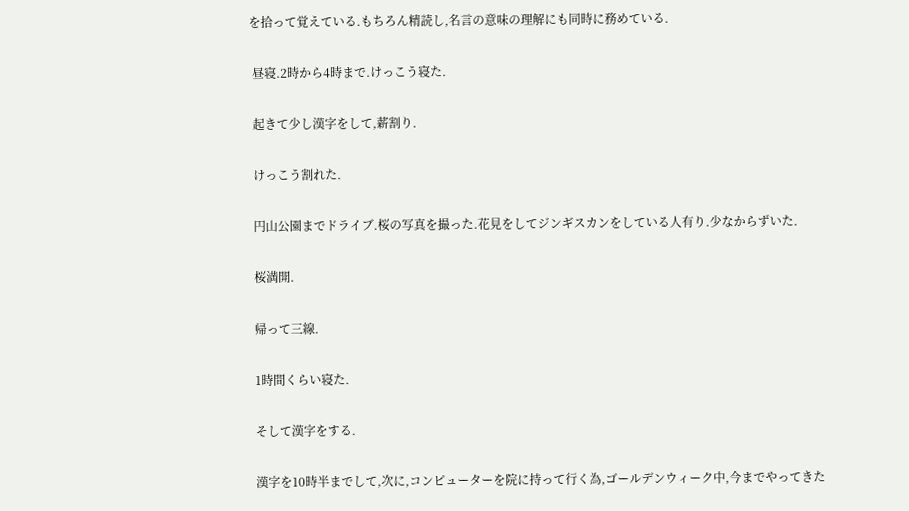を拾って覚えている.もちろん精読し,名言の意味の理解にも同時に務めている.

 昼寝.2時から4時まで.けっこう寝た.

 起きて少し漢字をして,薪割り.

 けっこう割れた.

 円山公園までドライブ.桜の写真を撮った.花見をしてジンギスカンをしている人有り.少なからずいた.

 桜満開.

 帰って三線.

 1時間くらい寝た.

 そして漢字をする.

 漢字を10時半までして,次に,コンピューターを院に持って行く為,ゴールデンウィーク中,今までやってきた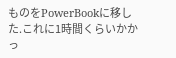ものをPowerBookに移した.これに1時間くらいかかっ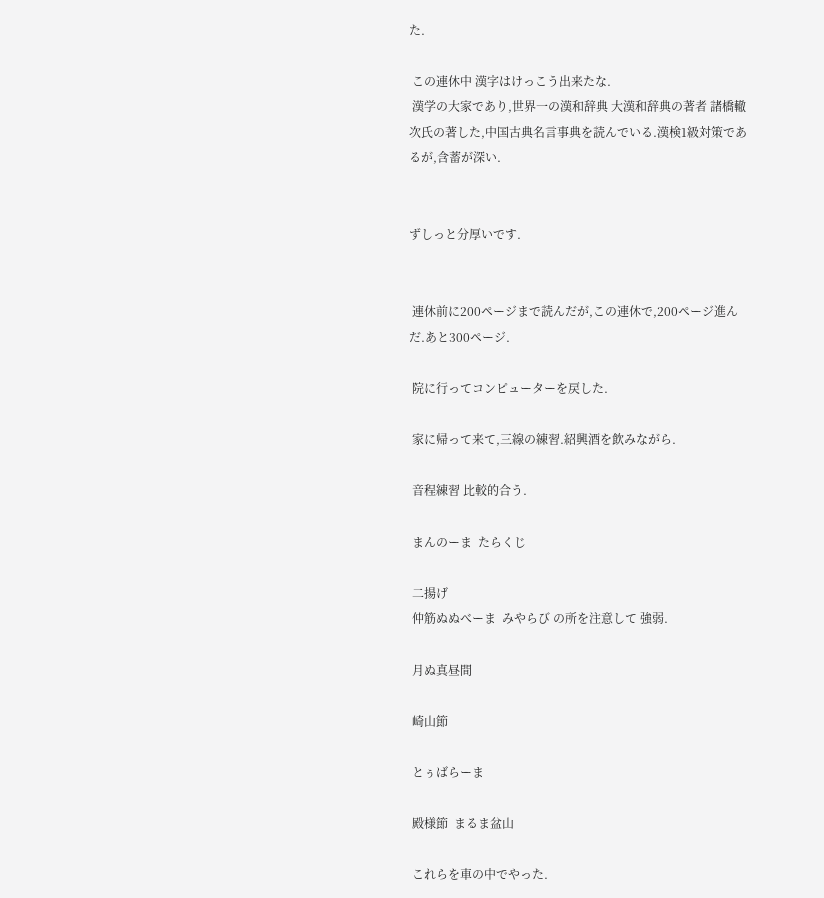た.

 この連休中 漢字はけっこう出来たな.
 漢学の大家であり,世界一の漢和辞典 大漢和辞典の著者 諸橋轍次氏の著した,中国古典名言事典を読んでいる.漢検1級対策であるが,含蓄が深い.


ずしっと分厚いです.


 連休前に200ページまで読んだが,この連休で,200ページ進んだ.あと300ページ.

 院に行ってコンピューターを戻した.

 家に帰って来て,三線の練習.紹興酒を飲みながら.

 音程練習 比較的合う.

 まんのーま  たらくじ

 二揚げ
 仲筋ぬぬべーま  みやらび の所を注意して 強弱.

 月ぬ真昼間

 崎山節

 とぅばらーま

 殿様節  まるま盆山

 これらを車の中でやった.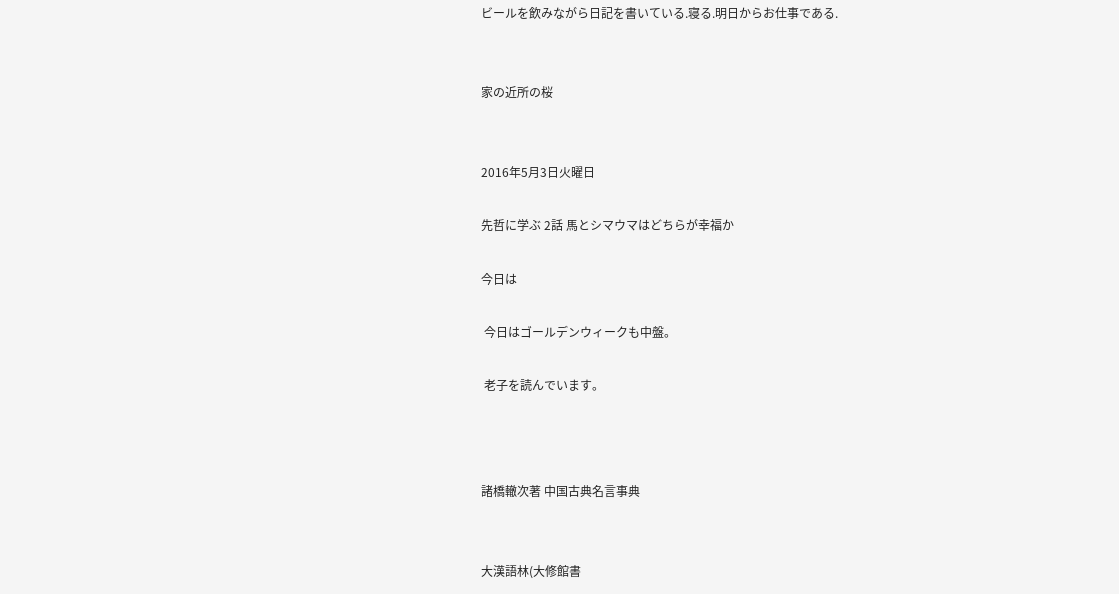ビールを飲みながら日記を書いている.寝る.明日からお仕事である.


家の近所の桜


2016年5月3日火曜日

先哲に学ぶ 2話 馬とシマウマはどちらが幸福か

今日は

 今日はゴールデンウィークも中盤。

 老子を読んでいます。



諸橋轍次著 中国古典名言事典


大漢語林(大修館書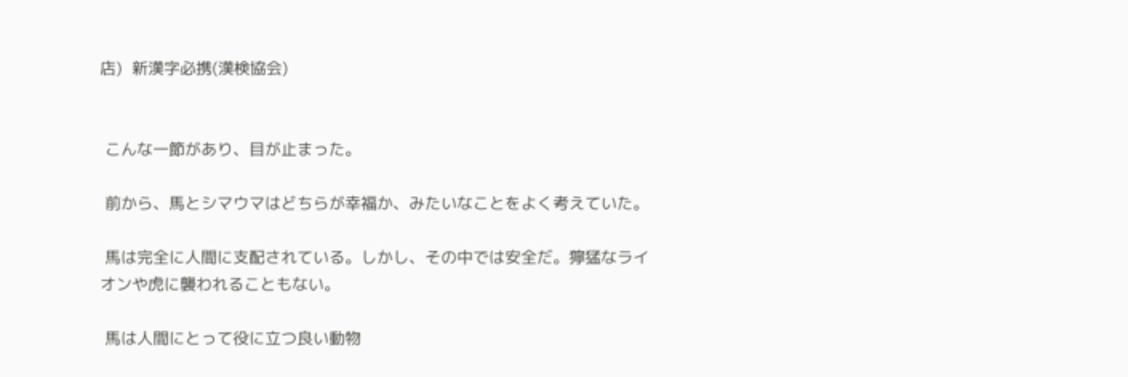店)  新漢字必携(漢検協会)


 こんな一節があり、目が止まった。

 前から、馬とシマウマはどちらが幸福か、みたいなことをよく考えていた。

 馬は完全に人間に支配されている。しかし、その中では安全だ。獰猛なライオンや虎に襲われることもない。

 馬は人間にとって役に立つ良い動物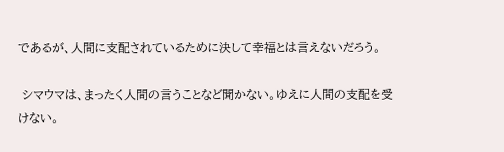であるが、人間に支配されているために決して幸福とは言えないだろう。

 シマウマは、まったく人間の言うことなど聞かない。ゆえに人間の支配を受けない。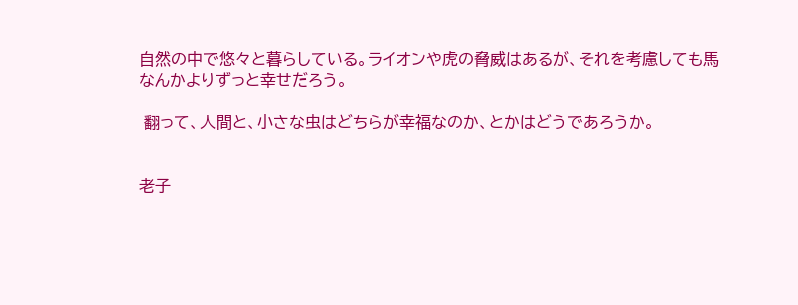自然の中で悠々と暮らしている。ライオンや虎の脅威はあるが、それを考慮しても馬なんかよりずっと幸せだろう。

 翻って、人間と、小さな虫はどちらが幸福なのか、とかはどうであろうか。


老子